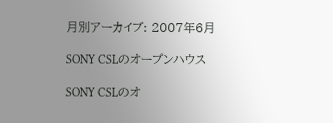月別アーカイブ: 2007年6月

SONY CSLのオープンハウス

SONY CSLのオ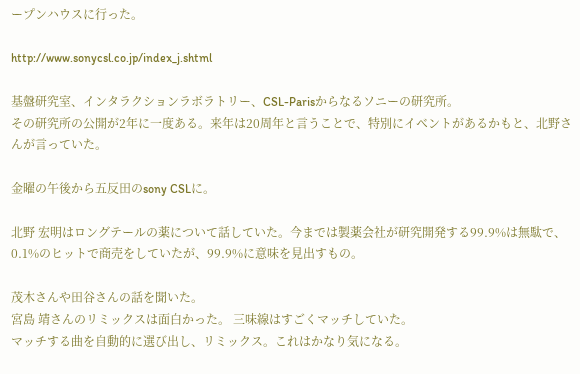ープンハウスに行った。

http://www.sonycsl.co.jp/index_j.shtml

基盤研究室、インタラクションラボラトリー、CSL-Parisからなるソニーの研究所。
その研究所の公開が2年に一度ある。来年は20周年と言うことで、特別にイベントがあるかもと、北野さんが言っていた。

金曜の午後から五反田のsony CSLに。

北野 宏明はロングテールの薬について話していた。今までは製薬会社が研究開発する99.9%は無駄で、0.1%のヒットで商売をしていたが、99.9%に意味を見出すもの。

茂木さんや田谷さんの話を聞いた。
宮島 靖さんのリミックスは面白かった。 三味線はすごくマッチしていた。
マッチする曲を自動的に選び出し、リミックス。これはかなり気になる。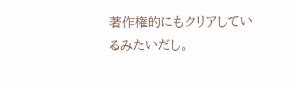著作権的にもクリアしているみたいだし。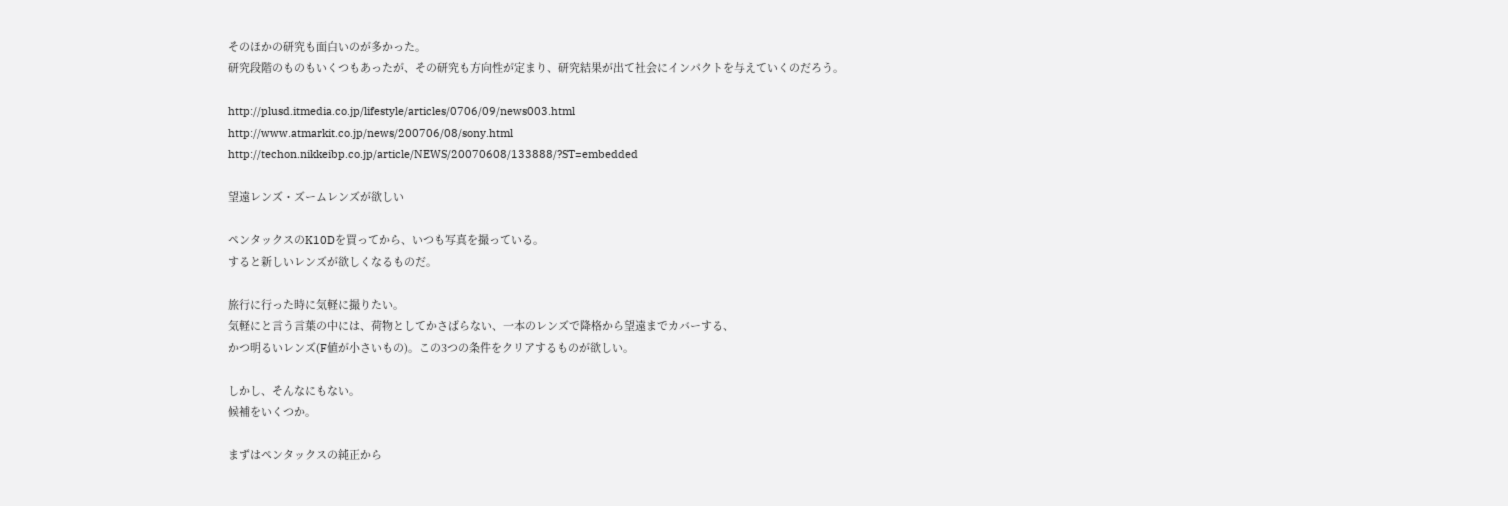そのほかの研究も面白いのが多かった。
研究段階のものもいくつもあったが、その研究も方向性が定まり、研究結果が出て社会にインパクトを与えていくのだろう。

http://plusd.itmedia.co.jp/lifestyle/articles/0706/09/news003.html
http://www.atmarkit.co.jp/news/200706/08/sony.html
http://techon.nikkeibp.co.jp/article/NEWS/20070608/133888/?ST=embedded

望遠レンズ・ズームレンズが欲しい

ペンタックスのK10Dを買ってから、いつも写真を撮っている。
すると新しいレンズが欲しくなるものだ。

旅行に行った時に気軽に撮りたい。
気軽にと言う言葉の中には、荷物としてかさばらない、一本のレンズで降格から望遠までカバーする、
かつ明るいレンズ(F値が小さいもの)。この3つの条件をクリアするものが欲しい。

しかし、そんなにもない。
候補をいくつか。

まずはペンタックスの純正から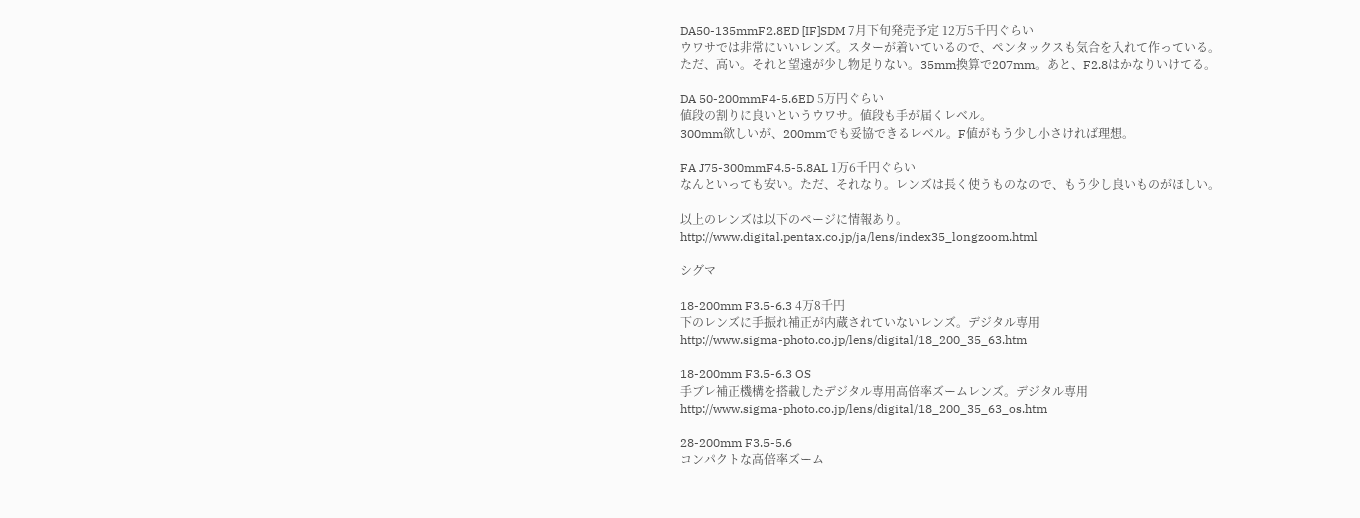DA50-135mmF2.8ED [IF]SDM 7月下旬発売予定 12万5千円ぐらい
ウワサでは非常にいいレンズ。スターが着いているので、ペンタックスも気合を入れて作っている。
ただ、高い。それと望遠が少し物足りない。35mm換算で207mm。あと、F2.8はかなりいけてる。

DA 50-200mmF4-5.6ED 5万円ぐらい
値段の割りに良いというウワサ。値段も手が届くレベル。
300mm欲しいが、200mmでも妥協できるレベル。F値がもう少し小さければ理想。

FA J75-300mmF4.5-5.8AL 1万6千円ぐらい
なんといっても安い。ただ、それなり。レンズは長く使うものなので、もう少し良いものがほしい。

以上のレンズは以下のページに情報あり。
http://www.digital.pentax.co.jp/ja/lens/index35_longzoom.html

シグマ

18-200mm F3.5-6.3 4万8千円
下のレンズに手振れ補正が内蔵されていないレンズ。デジタル専用
http://www.sigma-photo.co.jp/lens/digital/18_200_35_63.htm

18-200mm F3.5-6.3 OS
手ブレ補正機構を搭載したデジタル専用高倍率ズームレンズ。デジタル専用
http://www.sigma-photo.co.jp/lens/digital/18_200_35_63_os.htm

28-200mm F3.5-5.6
コンパクトな高倍率ズーム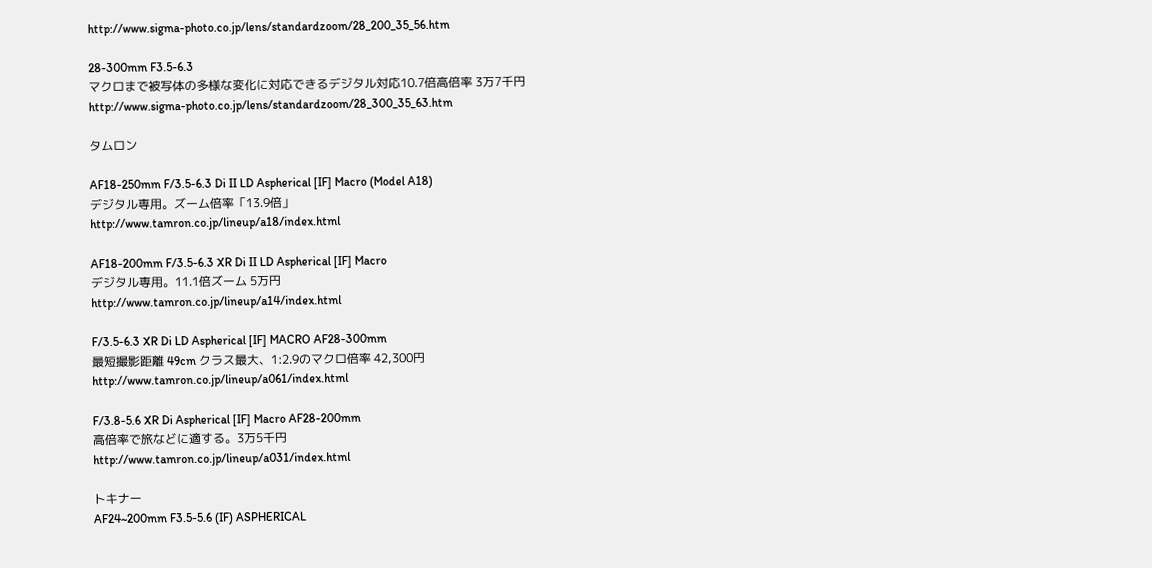http://www.sigma-photo.co.jp/lens/standardzoom/28_200_35_56.htm

28-300mm F3.5-6.3
マクロまで被写体の多様な変化に対応できるデジタル対応10.7倍高倍率 3万7千円
http://www.sigma-photo.co.jp/lens/standardzoom/28_300_35_63.htm

タムロン

AF18-250mm F/3.5-6.3 Di II LD Aspherical [IF] Macro (Model A18)
デジタル専用。ズーム倍率「13.9倍」
http://www.tamron.co.jp/lineup/a18/index.html

AF18-200mm F/3.5-6.3 XR Di II LD Aspherical [IF] Macro
デジタル専用。11.1倍ズーム 5万円
http://www.tamron.co.jp/lineup/a14/index.html

F/3.5-6.3 XR Di LD Aspherical [IF] MACRO AF28-300mm
最短撮影距離 49cm クラス最大、1:2.9のマクロ倍率 42,300円
http://www.tamron.co.jp/lineup/a061/index.html

F/3.8-5.6 XR Di Aspherical [IF] Macro AF28-200mm
高倍率で旅などに適する。3万5千円
http://www.tamron.co.jp/lineup/a031/index.html

トキナー
AF24~200mm F3.5-5.6 (IF) ASPHERICAL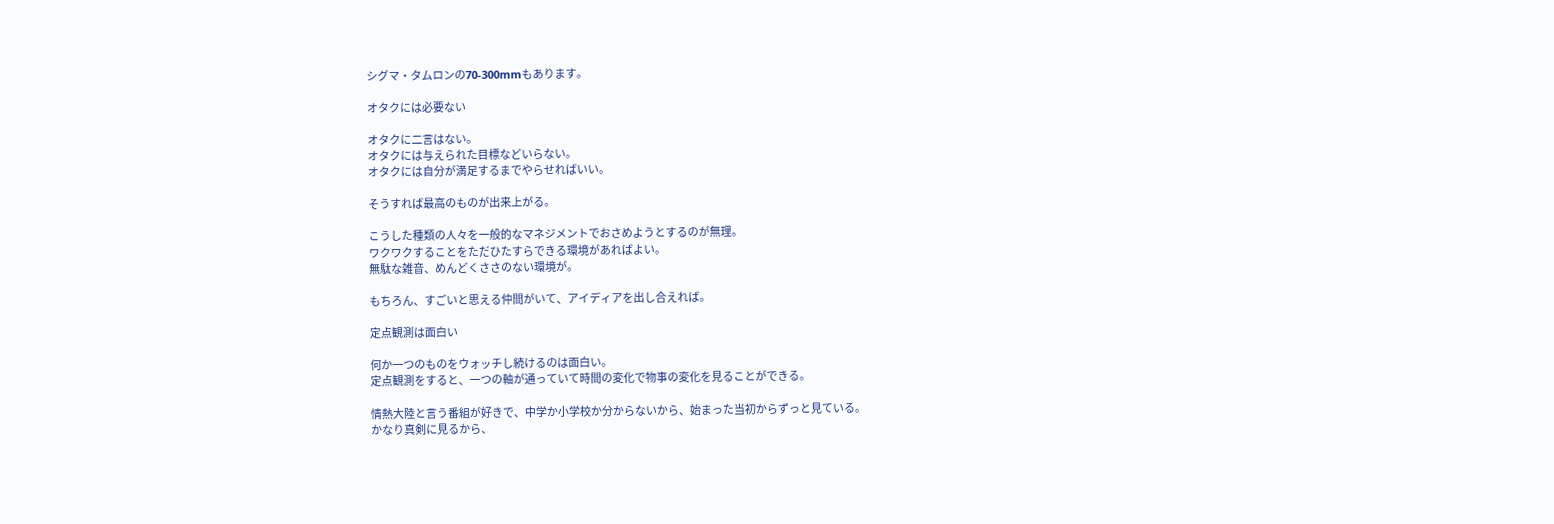シグマ・タムロンの70-300mmもあります。

オタクには必要ない

オタクに二言はない。
オタクには与えられた目標などいらない。
オタクには自分が満足するまでやらせればいい。

そうすれば最高のものが出来上がる。

こうした種類の人々を一般的なマネジメントでおさめようとするのが無理。
ワクワクすることをただひたすらできる環境があればよい。
無駄な雑音、めんどくささのない環境が。

もちろん、すごいと思える仲間がいて、アイディアを出し合えれば。

定点観測は面白い

何か一つのものをウォッチし続けるのは面白い。
定点観測をすると、一つの軸が通っていて時間の変化で物事の変化を見ることができる。

情熱大陸と言う番組が好きで、中学か小学校か分からないから、始まった当初からずっと見ている。
かなり真剣に見るから、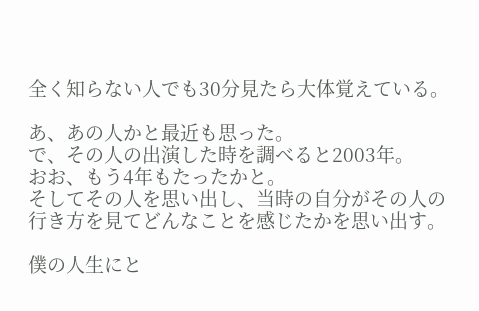全く知らない人でも30分見たら大体覚えている。

あ、あの人かと最近も思った。
で、その人の出演した時を調べると2003年。
おお、もう4年もたったかと。
そしてその人を思い出し、当時の自分がその人の行き方を見てどんなことを感じたかを思い出す。

僕の人生にと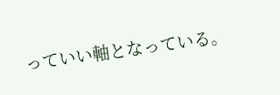っていい軸となっている。